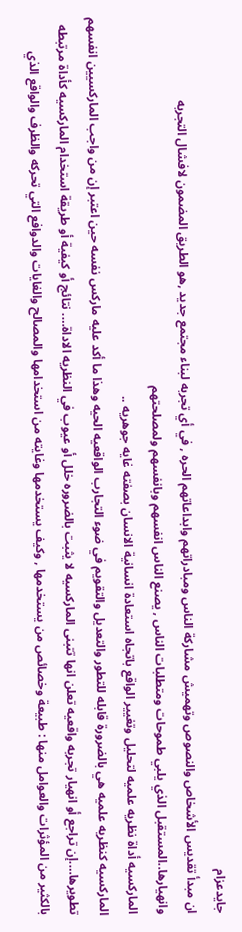جايدعزام
ان مبدأ تقديس الأشخاص والنصوص وتهميش مشاركة الناس ومبادراتهم وابداعاتهم الحره , في أي تجربه لبناء مجتمع جديد ,هو الطريق المضمون لافشال التجربه وانهيارها..المستقبل الذي يلبي طموحات ومتطلبات الناس , يصنع الناس انفسهم وبانفسهم ولمصلحتهم
الماركسيه أداة نظريه علميه لتحليل وتغيير الواقع باتجاه استعادة انسانية الانسان بصفته غايه جوهريه ..
الماركسيه كنظريه علميه هي بالضرورة قابله للتطور والتعديل والتقويم في ضوء التجارب الواقعيه الحيه وهذا ما أكد عليه ماركس نفسه حين اعتبر إن من واجب الماركسيين انفسهم تطويرها….إن تراجع أو انهيار تجربه واقعيه تعلن انها تتبنى الماركسيه لا يثبت بالضروره خلل أو عيوب في النظريه الاداة…. نتائج أو كيفية أو طريقة استخدام الماركسيه كأداة مرتبطه بالكثير من المؤثرات والعوامل منها : طبيعة وخصائص من يستخدمها , وكيف يستخدمها وغايته من استخدامها والمصالح والغايات والدوافع التي تحركه والظرف والواقع الذي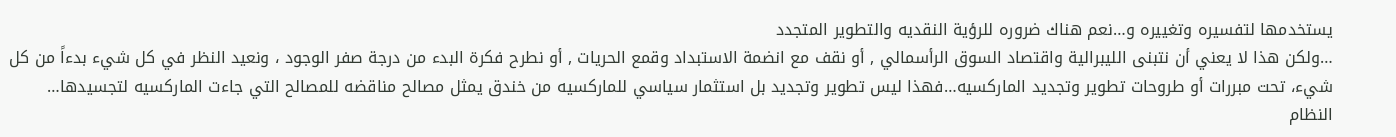يستخدمها لتفسيره وتغييره و…نعم هناك ضروره للرؤية النقديه والتطوير المتجدد
…ولكن هذا لا يعني أن نتبنى الليبرالية واقتصاد السوق الرأسمالي , أو نقف مع انضمة الاستبداد وقمع الحريات , أو نطرح فكرة البدء من درجة صفر الوجود ، ونعيد النظر في كل شيء بدءاً من كل شيء، تحت مبررات أو طروحات تطوير وتجديد الماركسيه…فهذا ليس تطوير وتجديد بل استثمار سياسي للماركسيه من خندق يمثل مصالح مناقضه للمصالح التي جاءت الماركسيه لتجسيدها…
النظام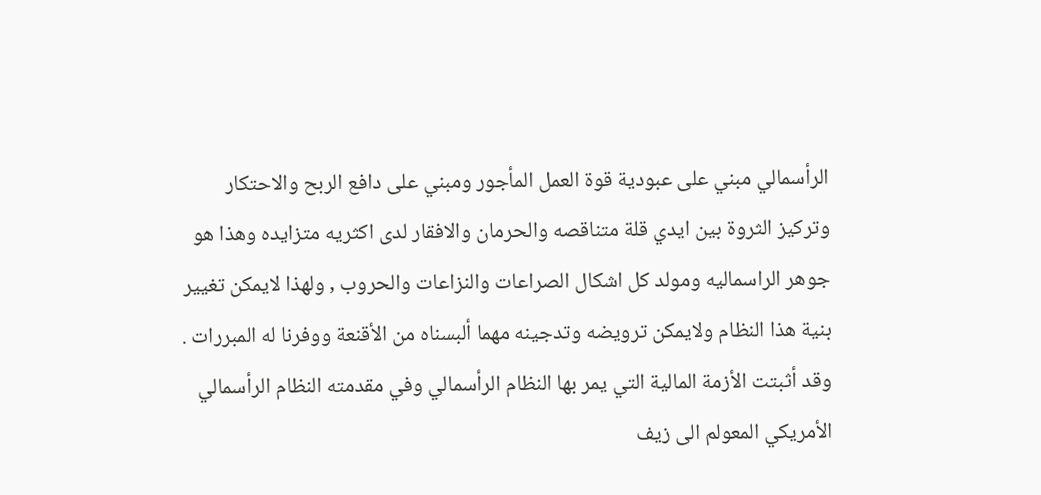الرأسمالي مبني على عبودية قوة العمل المأجور ومبني على دافع الربح والاحتكار وتركيز الثروة بين ايدي قلة متناقصه والحرمان والافقار لدى اكثريه متزايده وهذا هو جوهر الراسماليه ومولد كل اشكال الصراعات والنزاعات والحروب , ولهذا لايمكن تغيير بنية هذا النظام ولايمكن ترويضه وتدجينه مهما ألبسناه من الأقنعة ووفرنا له المبررات . وقد أثبتت الأزمة المالية التي يمر بها النظام الرأسمالي وفي مقدمته النظام الرأسمالي الأمريكي المعولم الى زيف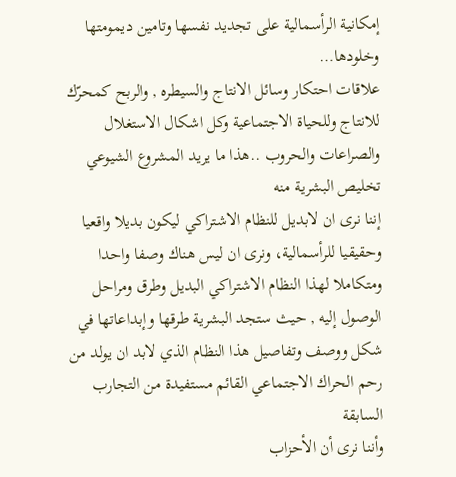إمكانية الرأسمالية على تجديد نفسها وتامين ديمومتها وخلودها…
علاقات احتكار وسائل الانتاج والسيطره , والربح كمحرّك للانتاج وللحياة الاجتماعية وكل اشكال الاستغلال والصراعات والحروب ..هذا ما يريد المشروع الشيوعي تخليص البشرية منه
إننا نرى ان لابديل للنظام الاشتراكي ليكون بديلا واقعيا وحقيقيا للرأسمالية، ونرى ان ليس هناك وصفا واحدا ومتكاملا لهذا النظام الاشتراكي البديل وطرق ومراحل الوصول إليه , حيث ستجد البشرية طرقها وإبداعاتها في شكل ووصف وتفاصيل هذا النظام الذي لابد ان يولد من رحم الحراك الاجتماعي القائم مستفيدة من التجارب السابقة
وأننا نرى أن الأحزاب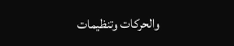والحركات وتنظيمات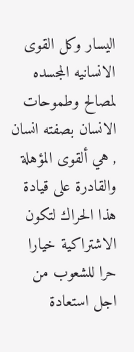اليسار وكل القوى الانسانيه المجسده لمصالح وطموحات الانسان بصفته انسان , هي ألقوى المؤهلة والقادرة على قيادة هذا الحراك لتكون الاشتراكية خيارا حرا للشعوب من اجل استعادة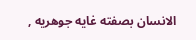الانسان بصفته غايه جوهريه ,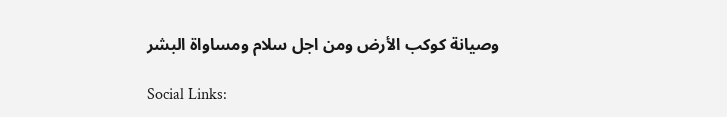وصيانة كوكب الأرض ومن اجل سلام ومساواة البشر

Social Links: